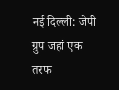नई दिल्ली: जेपी ग्रुप जहां एक तरफ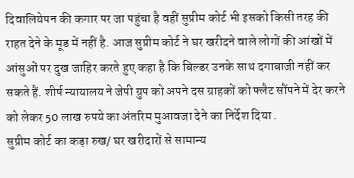दिवालियेपन की कगार पर जा पहुंचा है वहीं सुप्रीम कोर्ट भी इसको किसी तरह की राहत देने के मूड में नहीं है. आज सुप्रीम कोर्ट ने घर खरीदने वाले लोगों की आंखों में आंसुओं पर दुख जाहिर करते हुए कहा है कि बिल्डर उनके साथ दगाबाजी नहीं कर सकते हैं. शीर्ष न्यायालय ने जेपी ग्रुप को अपने दस ग्राहकों को फ्लैट सौंपने में देर करने को लेकर 50 लाख रुपये का अंतरिम मुआवजा देने का निर्देश दिया .
सुप्रीम कोर्ट का कड़ा रुख/ घर खरीदारों से सामान्य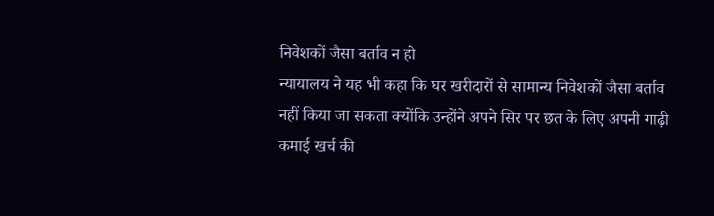निवेशकों जैसा बर्ताव न हो
न्यायालय ने यह भी कहा कि घर खरीदारों से सामान्य निवेशकों जैसा बर्ताव नहीं किया जा सकता क्योंकि उन्होंने अपने सिर पर छत के लिए अपनी गाढ़ी कमाई खर्च की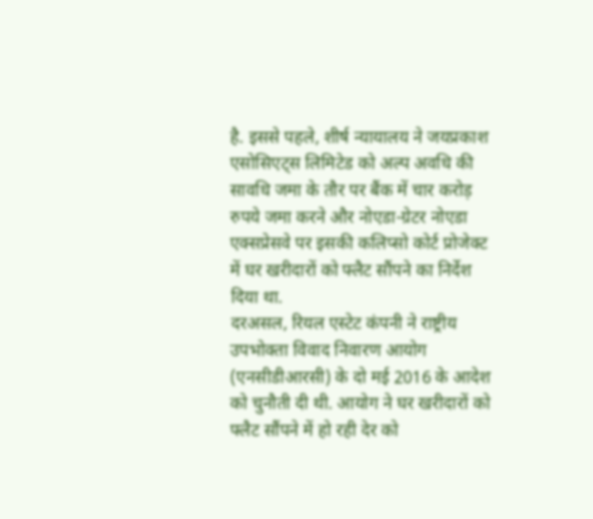है. इससे पहले, शीर्ष न्यायालय ने जयप्रकाश एसोसिएट्स लिमिटेड को अल्प अवधि की सावधि जमा के तौर पर बैंक में चार करोड़ रुपये जमा करने और नोएडा-ग्रेटर नोएडा एक्सप्रेसवे पर इसकी कलिप्सो कोर्ट प्रोजेक्ट में घर खरीदारों को फ्लैट सौंपने का निर्देश दिया था.
दरअसल, रियल एस्टेट कंपनी ने राष्ट्रीय उपभोक्ता विवाद निवारण आयोग (एनसीडीआरसी) के दो मई 2016 के आदेश को चुनौती दी थी. आयोग ने घर खरीदारों को फ्लैट सौंपने में हो रही देर को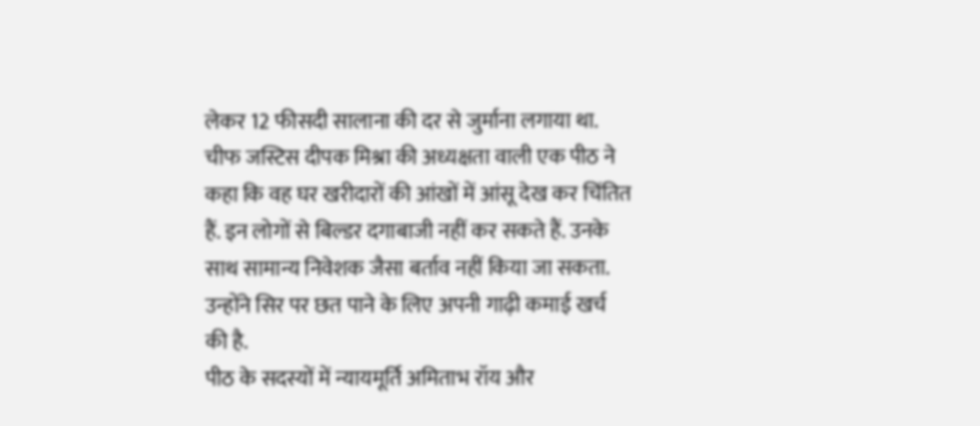लेकर 12 फीसदी सालाना की दर से जुर्माना लगाया था. चीफ जस्टिस दीपक मिश्रा की अध्यक्षता वाली एक पीठ ने कहा कि वह घर खरीदारों की आंखों में आंसू देख कर चिंतित हैं. इन लोगों से बिल्डर दगाबाजी नहीं कर सकते हैं. उनके साथ सामान्य निवेशक जैसा बर्ताव नहीं किया जा सकता. उन्होंने सिर पर छत पाने के लिए अपनी गाढ़ी कमाई खर्च की है.
पीठ के सदस्यों में न्यायमूर्ति अमिताभ रॉय और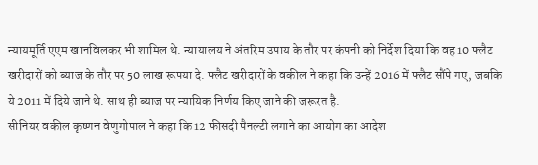न्यायमूर्ति एएम खानविलकर भी शामिल थे. न्यायालय ने अंतरिम उपाय के तौर पर कंपनी को निर्देश दिया कि वह 10 फ्लैट खरीदारों को ब्याज के तौर पर 50 लाख रूपया दे. फ्लैट खरीदारों के वकील ने कहा कि उन्हें 2016 में फ्लैट सौंपे गए, जबकि ये 2011 में दिये जाने थे. साथ ही ब्याज पर न्यायिक निर्णय किए जाने की जरूरत है.
सीनियर वकील कृष्णन वेणुगोपाल ने कहा कि 12 फीसदी पैनल्टी लगाने का आयोग का आदेश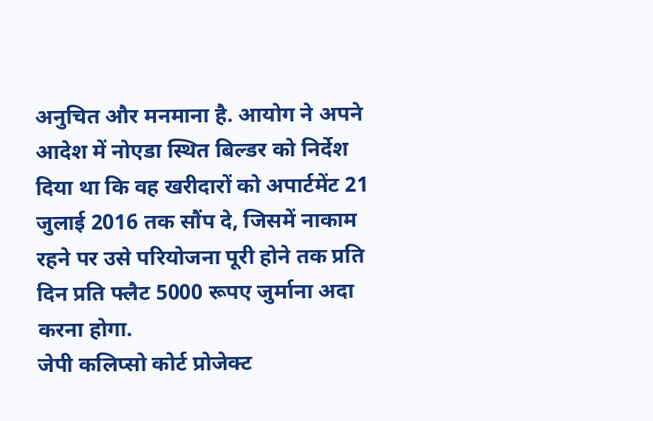अनुचित और मनमाना है. आयोग ने अपने आदेश में नोएडा स्थित बिल्डर को निर्देश दिया था कि वह खरीदारों को अपार्टमेंट 21 जुलाई 2016 तक सौंप दे, जिसमें नाकाम रहने पर उसे परियोजना पूरी होने तक प्रति दिन प्रति फ्लैट 5000 रूपए जुर्माना अदा करना होगा.
जेपी कलिप्सो कोर्ट प्रोजेक्ट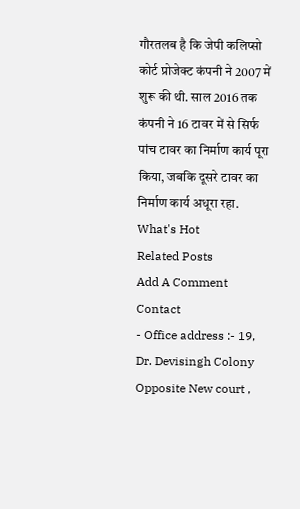गौरतलब है कि जेपी कलिप्सो कोर्ट प्रोजेक्ट कंपनी ने 2007 में शुरू की थी. साल 2016 तक कंपनी ने 16 टावर में से सिर्फ पांच टावर का निर्माण कार्य पूरा किया, जबकि दूसरे टावर का निर्माण कार्य अधूरा रहा.
What's Hot
Related Posts
Add A Comment
Contact
- Office address :- 19, Dr. Devisingh Colony Opposite New court ,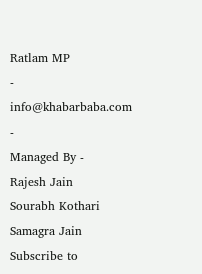Ratlam MP
- info@khabarbaba.com
-
Managed By -
Rajesh Jain
Sourabh Kothari
Samagra Jain
Subscribe to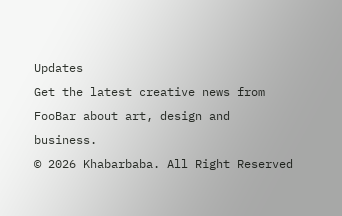Updates
Get the latest creative news from FooBar about art, design and business.
© 2026 Khabarbaba. All Right Reserved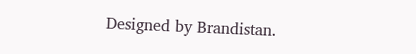Designed by Brandistan.